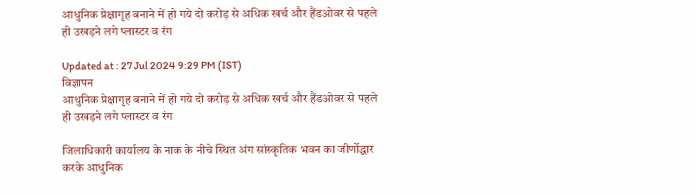आधुनिक प्रेक्षागृह बनाने में हो गये दो करोड़ से अधिक खर्च और हैंडओवर से पहले ही उखड़ने लगे प्लास्टर व रंग

Updated at : 27 Jul 2024 9:29 PM (IST)
विज्ञापन
आधुनिक प्रेक्षागृह बनाने में हो गये दो करोड़ से अधिक खर्च और हैंडओवर से पहले ही उखड़ने लगे प्लास्टर व रंग

जिलाधिकारी कार्यालय के नाक के नीचे स्थित अंग सांस्कृतिक भवन का जीर्णोद्धार करके आधुनिक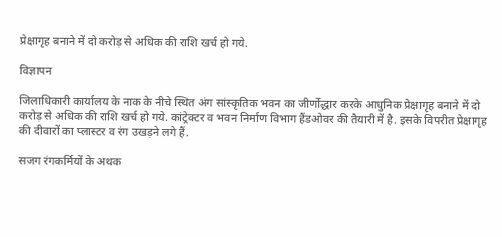प्रेक्षागृह बनाने में दो करोड़ से अधिक की राशि खर्च हो गये.

विज्ञापन

जिलाधिकारी कार्यालय के नाक के नीचे स्थित अंग सांस्कृतिक भवन का जीर्णोद्धार करके आधुनिक प्रेक्षागृह बनाने में दो करोड़ से अधिक की राशि खर्च हो गये. कांट्रेक्टर व भवन निर्माण विभाग हैंडओवर की तैयारी में है. इसके विपरीत प्रेक्षागृह की दीवारों का प्लास्टर व रंग उखड़ने लगे हैं.

सजग रंगकर्मियों के अथक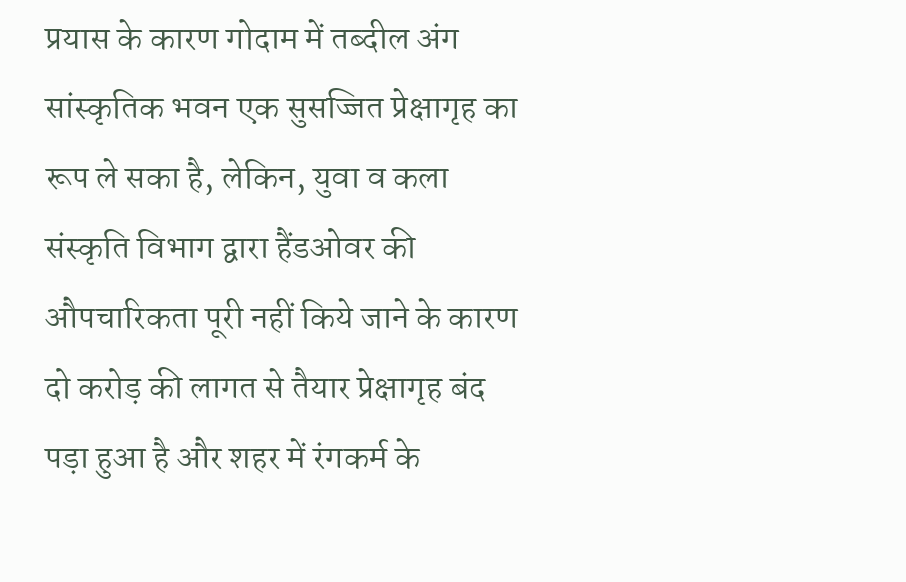प्रयास के कारण गोदाम में तब्दील अंग सांस्कृतिक भवन एक सुसज्जित प्रेक्षागृह का रूप ले सका है, लेकिन, युवा व कला संस्कृति विभाग द्वारा हैंडओवर की औपचारिकता पूरी नहीं किये जाने के कारण दो करोड़ की लागत से तैयार प्रेक्षागृह बंद पड़ा हुआ है और शहर में रंगकर्म के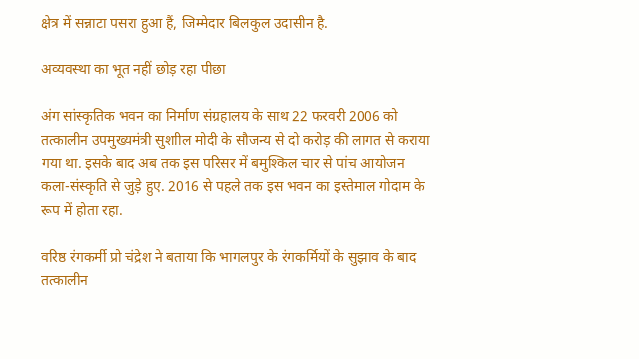क्षेत्र में सन्नाटा पसरा हुआ हैं, जिम्मेदार बिलकुल उदासीन है.

अव्यवस्था का भूत नहीं छोड़ रहा पीछा

अंग सांस्कृतिक भवन का निर्माण संग्रहालय के साथ 22 फरवरी 2006 को तत्कालीन उपमुख्यमंत्री सुशाील मोदी के सौजन्य से दो करोड़ की लागत से कराया गया था. इसके बाद अब तक इस परिसर में बमुश्किल चार से पांच आयोजन कला-संस्कृति से जुड़े हुए. 2016 से पहले तक इस भवन का इस्तेमाल गोदाम के रूप में होता रहा.

वरिष्ठ रंगकर्मी प्रो चंद्रेश ने बताया कि भागलपुर के रंगकर्मियों के सुझाव के बाद तत्कालीन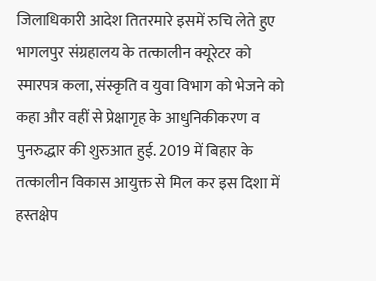जिलाधिकारी आदेश तितरमारे इसमें रुचि लेते हुए भागलपुर संग्रहालय के तत्कालीन क्यूरेटर को स्मारपत्र कला, संस्कृति व युवा विभाग को भेजने को कहा और वहीं से प्रेक्षागृह के आधुनिकीकरण व पुनरुद्धार की शुरुआत हुई. 2019 में बिहार के तत्कालीन विकास आयुक्त से मिल कर इस दिशा में हस्तक्षेप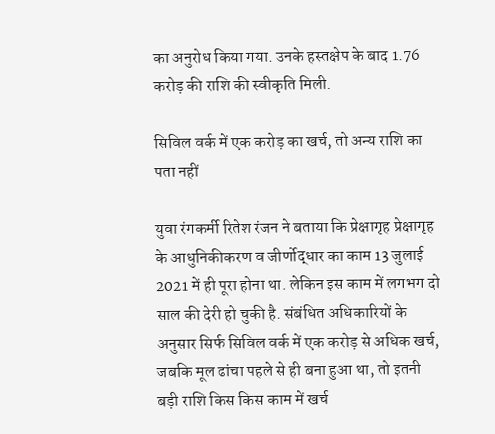का अनुरोध किया गया. उनके हस्तक्षेप के बाद 1.76 करोड़ की राशि की स्वीकृति मिली.

सिविल वर्क में एक करोड़ का खर्च, तो अन्य राशि का पता नहीं

युवा रंगकर्मी रितेश रंजन ने बताया कि प्रेक्षागृह प्रेक्षागृह के आधुनिकीकरण व जीर्णोद्धार का काम 13 जुलाई 2021 में ही पूरा होना था. लेकिन इस काम में लगभग दो साल की देरी हो चुकी है. संबंधित अधिकारियों के अनुसार सिर्फ सिविल वर्क में एक करोड़ से अधिक खर्च, जबकि मूल ढांचा पहले से ही बना हुआ था, तो इतनी बड़ी राशि किस किस काम में खर्च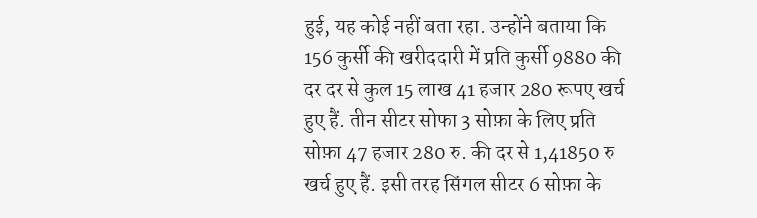हुई, यह कोई नहीं बता रहा. उन्होंने बताया कि 156 कुर्सी की खरीददारी में प्रति कुर्सी 9880 की दर दर से कुल 15 लाख 41 हजार 280 रूपए खर्च हुए हैं. तीन सीटर सोफा 3 सोफ़ा के लिए प्रति सोफ़ा 47 हजार 280 रु. की दर से 1,41850 रु खर्च हुए हैं. इसी तरह सिंगल सीटर 6 सोफ़ा के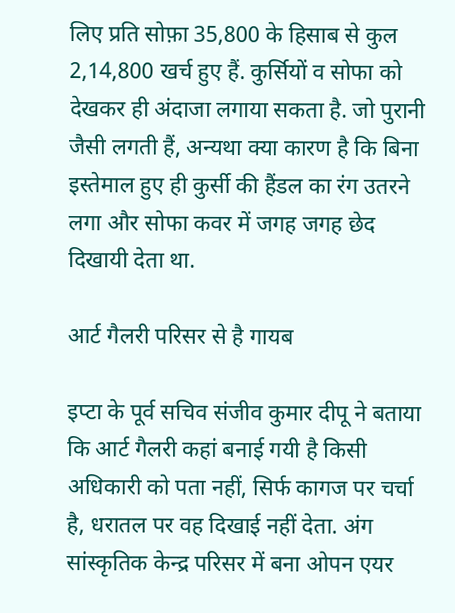लिए प्रति सोफ़ा 35,800 के हिसाब से कुल 2,14,800 खर्च हुए हैं. कुर्सियों व सोफा को देखकर ही अंदाजा लगाया सकता है. जो पुरानी जैसी लगती हैं, अन्यथा क्या कारण है कि बिना इस्तेमाल हुए ही कुर्सी की हैंडल का रंग उतरने लगा और सोफा कवर में जगह जगह छेद दिखायी देता था.

आर्ट गैलरी परिसर से है गायब

इप्टा के पूर्व सचिव संजीव कुमार दीपू ने बताया कि आर्ट गैलरी कहां बनाई गयी है किसी अधिकारी को पता नहीं, सिर्फ कागज पर चर्चा है, धरातल पर वह दिखाई नहीं देता. अंग सांस्कृतिक केन्द्र परिसर में बना ओपन एयर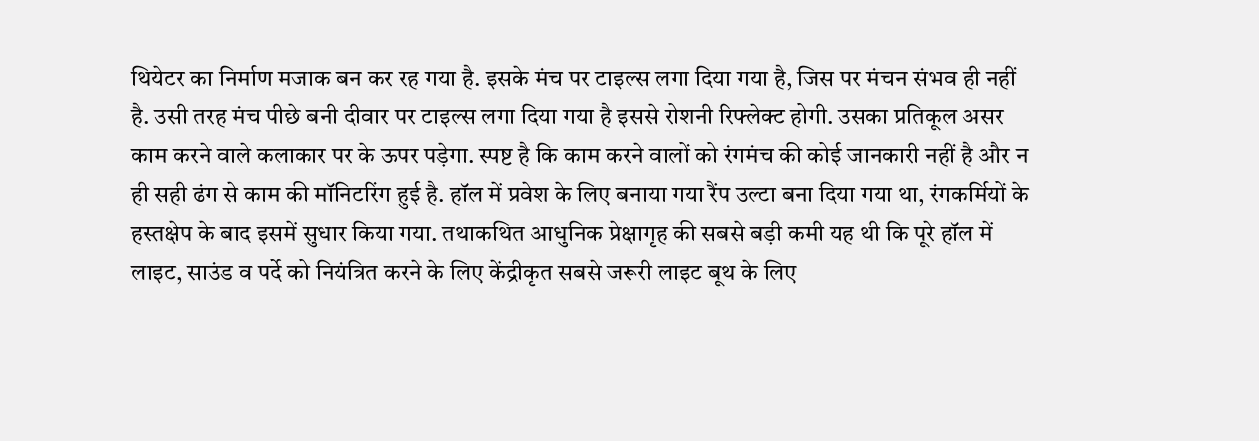थियेटर का निर्माण मजाक बन कर रह गया है. इसके मंच पर टाइल्स लगा दिया गया है, जिस पर मंचन संभव ही नहीं है. उसी तरह मंच पीछे बनी दीवार पर टाइल्स लगा दिया गया है इससे रोशनी रिफ्लेक्ट होगी. उसका प्रतिकूल असर काम करने वाले कलाकार पर के ऊपर पड़ेगा. स्पष्ट है कि काम करने वालों को रंगमंच की कोई जानकारी नहीं है और न ही सही ढंग से काम की मॉनिटरिंग हुई है. हॉल में प्रवेश के लिए बनाया गया रैंप उल्टा बना दिया गया था, रंगकर्मियों के हस्तक्षेप के बाद इसमें सुधार किया गया. तथाकथित आधुनिक प्रेक्षागृह की सबसे बड़ी कमी यह थी कि पूरे हॉल में लाइट, साउंड व पर्दे को नियंत्रित करने के लिए केंद्रीकृत सबसे जरूरी लाइट बूथ के लिए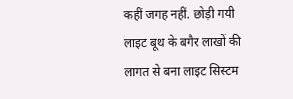कहीं जगह नहीं. छोड़ी गयी लाइट बूथ के बगैर लाखों की लागत से बना लाइट सिस्टम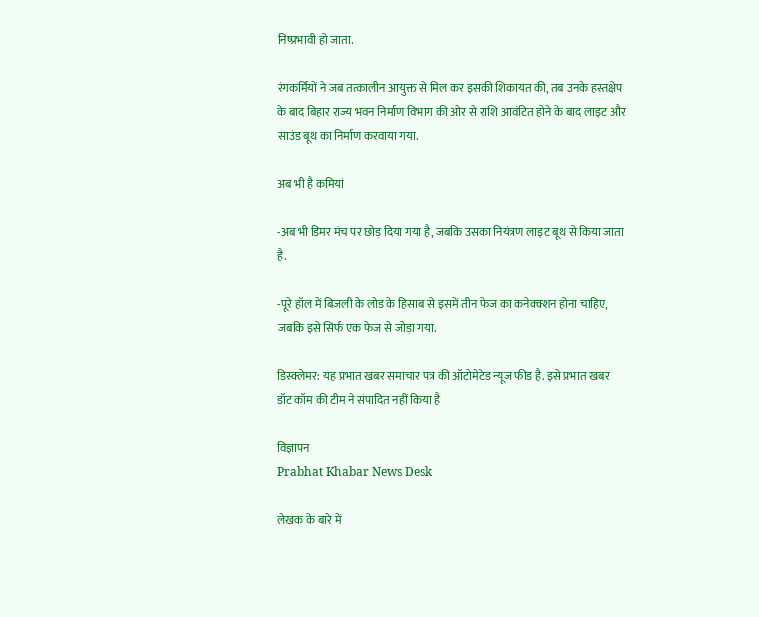निष्प्रभावी हो जाता.

रंगकर्मियों ने जब तत्कालीन आयुक्त से मिल कर इसकी शिकायत की, तब उनके हस्तक्षेप के बाद बिहार राज्य भवन निर्माण विभाग की ओर से राशि आवंटित होने के बाद लाइट और साउंड बूथ का निर्माण करवाया गया.

अब भी है कमियां

-अब भी डिमर मंच पर छोड़ दिया गया है, जबकि उसका नियंत्रण लाइट बूथ से किया जाता है.

-पूरे हॉल में बिजली के लोड के हिसाब से इसमें तीन फेज का कनेक्क्शन होना चाहिए, जबकि इसे सिर्फ एक फेज से जोड़ा गया.

डिस्क्लेमर: यह प्रभात खबर समाचार पत्र की ऑटोमेटेड न्यूज फीड है. इसे प्रभात खबर डॉट कॉम की टीम ने संपादित नहीं किया है

विज्ञापन
Prabhat Khabar News Desk

लेखक के बारे में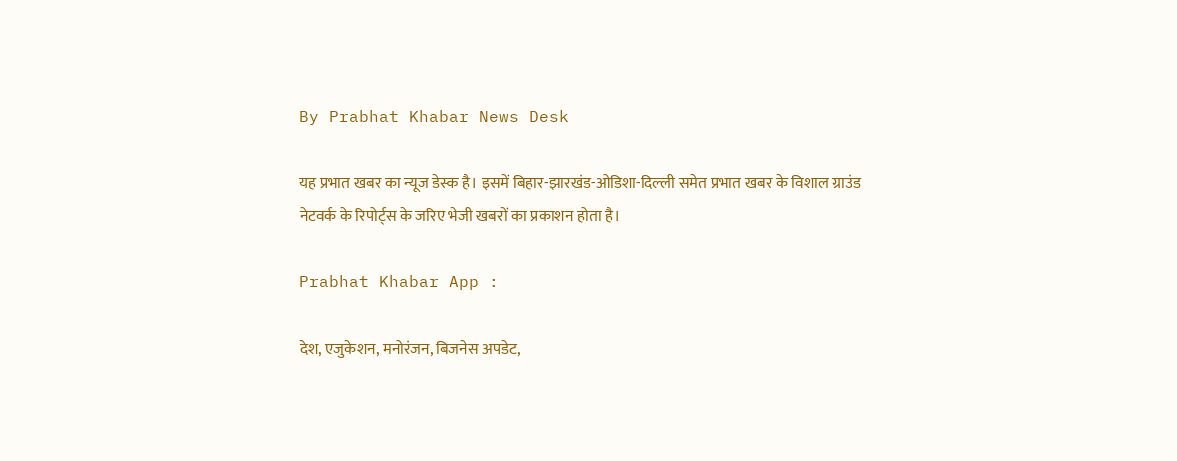By Prabhat Khabar News Desk

यह प्रभात खबर का न्यूज डेस्क है। इसमें बिहार-झारखंड-ओडिशा-दिल्‍ली समेत प्रभात खबर के विशाल ग्राउंड नेटवर्क के रिपोर्ट्स के जरिए भेजी खबरों का प्रकाशन होता है।

Prabhat Khabar App :

देश, एजुकेशन, मनोरंजन, बिजनेस अपडेट,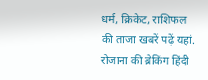धर्म, क्रिकेट, राशिफल की ताजा खबरें पढ़ें यहां. रोजाना की ब्रेकिंग हिंदी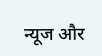न्यूज और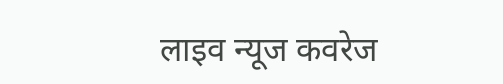लाइव न्यूज कवरेज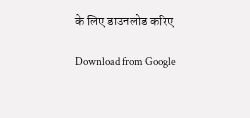के लिए डाउनलोड करिए

Download from Google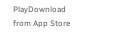PlayDownload from App Store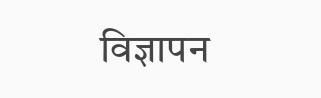विज्ञापन